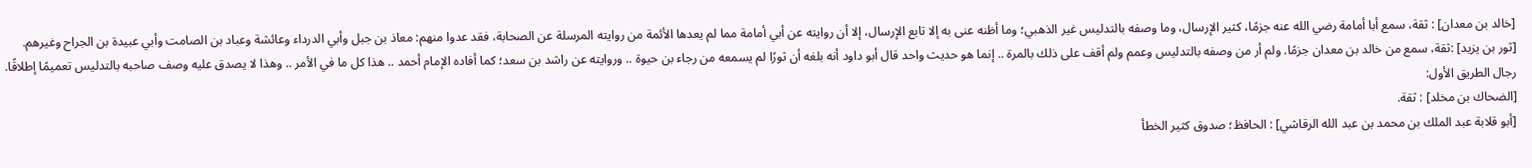[خالد بن معدان] : ثقة، سمع أبا أمامة رضي الله عنه جزمًا، كثير الإرسال، وما وصفه بالتدليس غير الذهبي؛ وما أظنه عنى به إلا تابع الإرسال، إلا أن روايته عن أبي أمامة مما لم يعدها الأئمة من روايته المرسلة عن الصحابة، فقد عدوا منهم: معاذ بن جبل وأبي الدرداء وعائشة وعباد بن الصامت وأبي عبيدة بن الجراح وغيرهم.
[ثور بن يزيد] :ثقة، سمع من خالد بن معدان جزمًا. ولم أر من وصفه بالتدليس وعمم ولم أقف على ذلك بالمرة .. إنما هو حديث واحد قال أبو داود أنه بلغه أن ثورًا لم يسمعه من رجاء بن حيوة .. وروايته عن راشد بن سعد؛ كما أفاده الإمام أحمد .. هذا كل ما في الأمر .. وهذا لا يصدق عليه وصف صاحبه بالتدليس تعميمًا إطلاقًا.
رجال الطريق الأول:
[الضحاك بن مخلد] : ثقة.
[أبو قلابة عبد الملك بن محمد بن عبد الله الرقاشي] : الحافظ؛ صدوق كثير الخطأ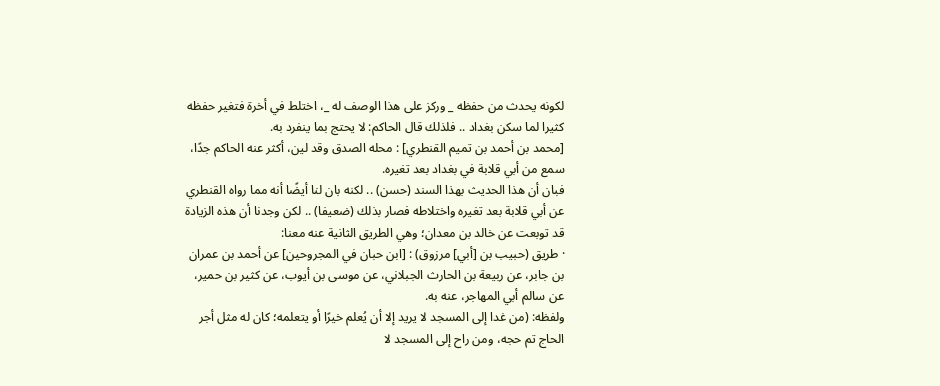لكونه يحدث من حفظه _ وركز على هذا الوصف له _، اختلط في أخرة فتغير حفظه كثيرا لما سكن بغداد .. فلذلك قال الحاكم: لا يحتج بما ينفرد به.
[محمد بن أحمد بن تميم القنطري] : محله الصدق وقد لين، أكثر عنه الحاكم جدًا، سمع من أبي قلابة في بغداد بعد تغيره.
فبان أن هذا الحديث بهذا السند (حسن) .. لكنه بان لنا أيضًا أنه مما رواه القنطري عن أبي قلابة بعد تغيره واختلاطه فصار بذلك (ضعيفا) .. لكن وجدنا أن هذه الزيادة قد توبعت عن خالد بن معدان؛ وهي الطريق الثانية عنه معنا:
· طريق (حبيب بن [أبي] مرزوق) : [ابن حبان في المجروحين] عن أحمد بن عمران بن جابر، عن ربيعة بن الحارث الجبلاني، عن موسى بن أيوب، عن كثير بن حمير، عن سالم أبي المهاجر، عنه به.
ولفظه: (من غدا إلى المسجد لا يريد إلا أن يُعلم خيرًا أو يتعلمه؛ كان له مثل أجر الحاج تم حجه، ومن راح إلى المسجد لا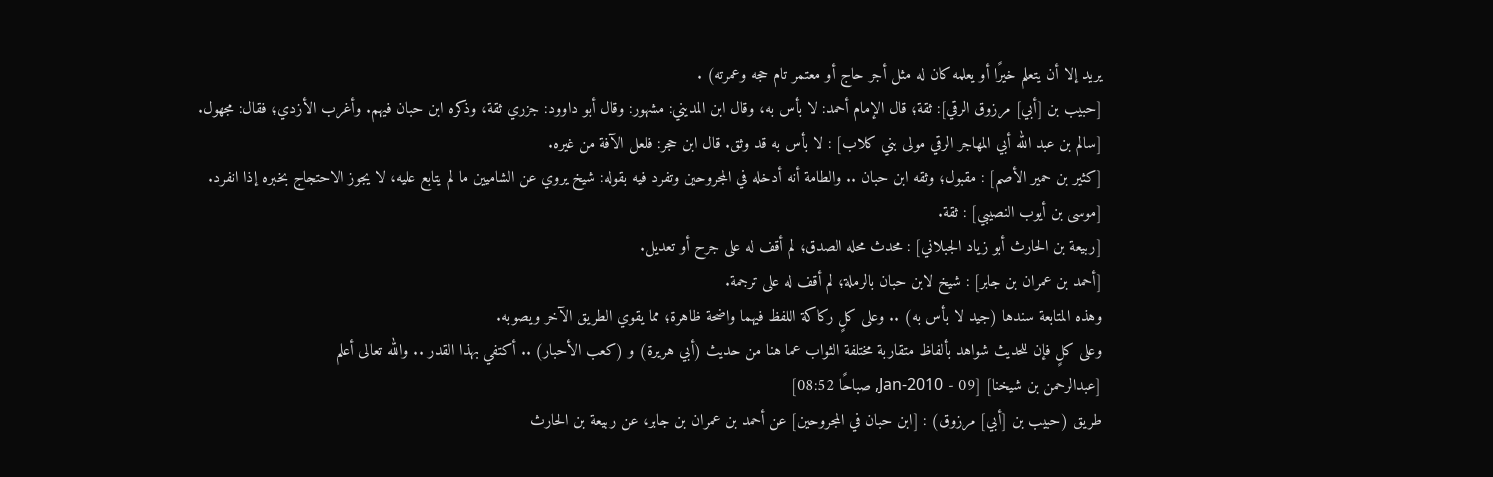يريد إلا أن يتعلم خيرًا أو يعلمه كان له مثل أجر حاج أو معتمر تام حجه وعمرته) .
[حبيب بن [أبي] مرزوق الرقي]: ثقة؛ قال الإمام أحمد: لا بأس به، وقال ابن المديني: مشهور: وقال أبو داوود: جزري ثقة، وذكره ابن حبان فيهم. وأغرب الأزدي؛ فقال: مجهول.
[سالم بن عبد الله أبي المهاجر الرقي مولى بني كلاب] : لا بأس به قد وثق. قال ابن حجر: فلعل الآفة من غيره.
[كثير بن حمير الأصم] : مقبول؛ وثقه ابن حبان .. والطامة أنه أدخله في المجروحين وتفرد فيه بقوله: شيخ يروي عن الشاميين ما لم يتابع عليه، لا يجوز الاحتجاج بخبره إذا انفرد.
[موسى بن أيوب النصيبي] : ثقة.
[ربيعة بن الحارث أبو زياد الجبلاني] : محدث محله الصدق؛ لم أقف له على جرح أو تعديل.
[أحمد بن عمران بن جابر] : شيخ لابن حبان بالرملة؛ لم أقف له على ترجمة.
وهذه المتابعة سندها (جيد لا بأس به) .. وعلى كلٍ ركاكة اللفظ فيهما واضحة ظاهرة؛ مما يقوي الطريق الآخر ويصوبه.
وعلى كلٍ فإن للحديث شواهد بألفاظ متقاربة مختلفة الثواب عما هنا من حديث (أبي هريرة) و (كعب الأحبار) .. أكتفي بهذا القدر .. والله تعالى أعلم
[عبدالرحمن بن شيخنا] [09 - Jan-2010, صباحًا 08:52]
طريق (حبيب بن [أبي] مرزوق) : [ابن حبان في المجروحين] عن أحمد بن عمران بن جابر، عن ربيعة بن الحارث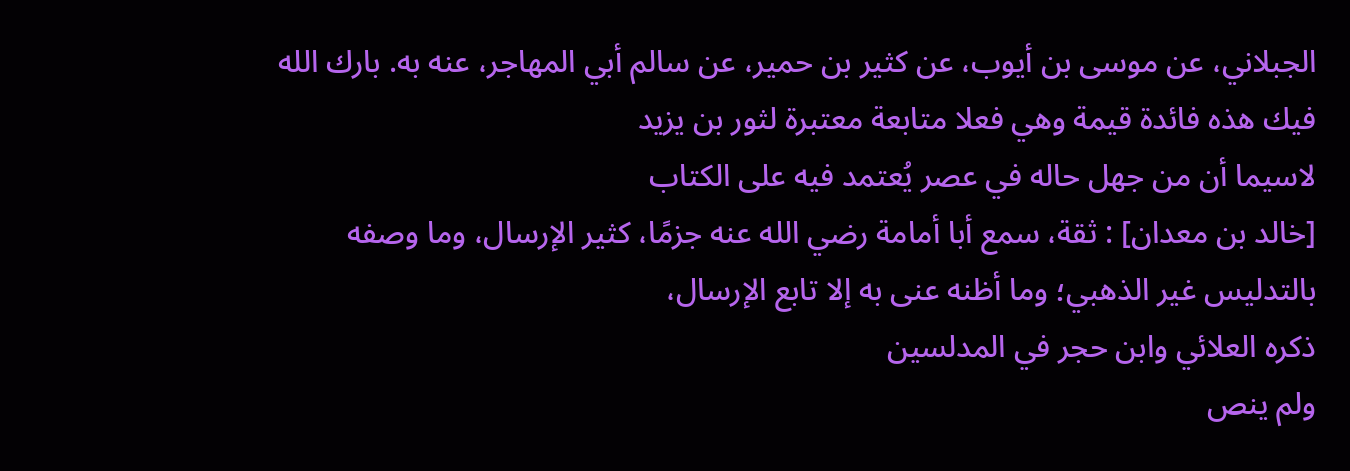الجبلاني، عن موسى بن أيوب، عن كثير بن حمير، عن سالم أبي المهاجر، عنه به. بارك الله فيك هذه فائدة قيمة وهي فعلا متابعة معتبرة لثور بن يزيد
لاسيما أن من جهل حاله في عصر يُعتمد فيه على الكتاب
[خالد بن معدان] : ثقة، سمع أبا أمامة رضي الله عنه جزمًا، كثير الإرسال، وما وصفه بالتدليس غير الذهبي؛ وما أظنه عنى به إلا تابع الإرسال،
ذكره العلائي وابن حجر في المدلسين
ولم ينص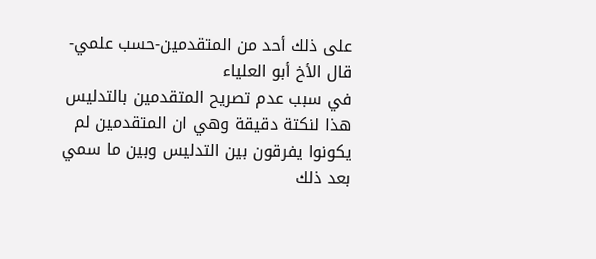على ذلك أحد من المتقدمين-حسب علمي-
قال الأخ أبو العلياء
في سبب عدم تصريح المتقدمين بالتدليس
هذا لنكتة دقيقة وهي ان المتقدمين لم يكونوا يفرقون بين التدليس وبين ما سمي بعد ذلك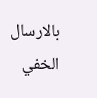بالارسال الخفي